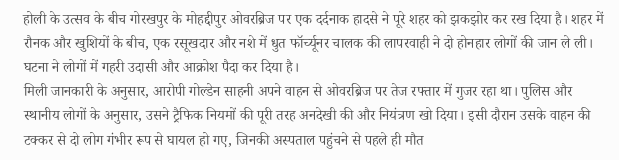होली के उत्सव के बीच गोरखपुर के मोहद्दीपुर ओवरब्रिज पर एक दर्दनाक हादसे ने पूरे शहर को झकझोर कर रख दिया है। शहर में रौनक और खुशियों के बीच, एक रसूखदार और नशे में धुत फॉर्च्यूनर चालक की लापरवाही ने दो होनहार लोगों की जान ले ली। घटना ने लोगों में गहरी उदासी और आक्रोश पैदा कर दिया है।
मिली जानकारी के अनुसार, आरोपी गोल्डेन साहनी अपने वाहन से ओवरब्रिज पर तेज रफ्तार में गुजर रहा था। पुलिस और स्थानीय लोगों के अनुसार, उसने ट्रैफिक नियमों की पूरी तरह अनदेखी की और नियंत्रण खो दिया। इसी दौरान उसके वाहन की टक्कर से दो लोग गंभीर रूप से घायल हो गए, जिनकी अस्पताल पहुंचने से पहले ही मौत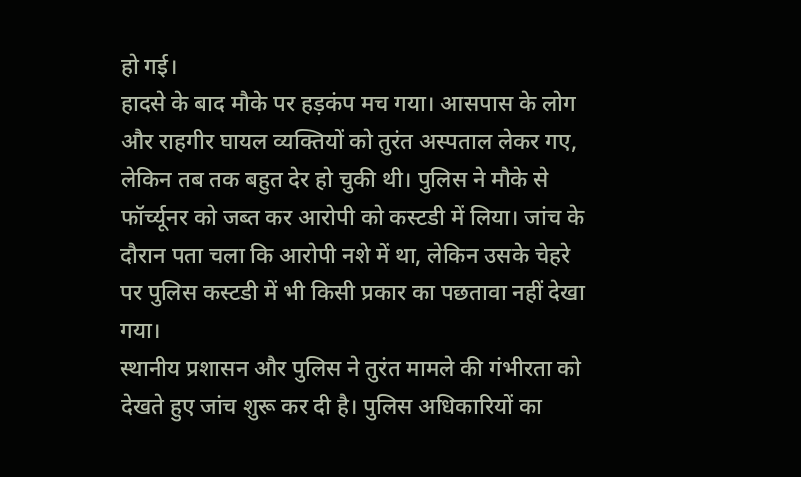हो गई।
हादसे के बाद मौके पर हड़कंप मच गया। आसपास के लोग और राहगीर घायल व्यक्तियों को तुरंत अस्पताल लेकर गए, लेकिन तब तक बहुत देर हो चुकी थी। पुलिस ने मौके से फॉर्च्यूनर को जब्त कर आरोपी को कस्टडी में लिया। जांच के दौरान पता चला कि आरोपी नशे में था, लेकिन उसके चेहरे पर पुलिस कस्टडी में भी किसी प्रकार का पछतावा नहीं देखा गया।
स्थानीय प्रशासन और पुलिस ने तुरंत मामले की गंभीरता को देखते हुए जांच शुरू कर दी है। पुलिस अधिकारियों का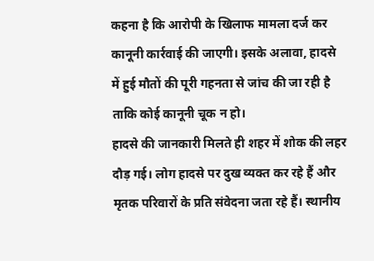कहना है कि आरोपी के खिलाफ मामला दर्ज कर कानूनी कार्रवाई की जाएगी। इसके अलावा, हादसे में हुई मौतों की पूरी गहनता से जांच की जा रही है ताकि कोई कानूनी चूक न हो।
हादसे की जानकारी मिलते ही शहर में शोक की लहर दौड़ गई। लोग हादसे पर दुख व्यक्त कर रहे हैं और मृतक परिवारों के प्रति संवेदना जता रहे हैं। स्थानीय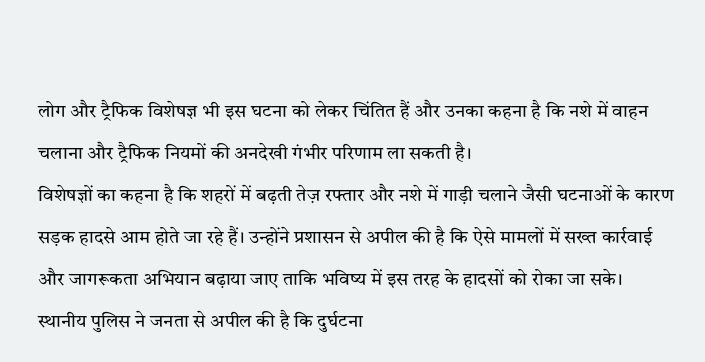लोग और ट्रैफिक विशेषज्ञ भी इस घटना को लेकर चिंतित हैं और उनका कहना है कि नशे में वाहन चलाना और ट्रैफिक नियमों की अनदेखी गंभीर परिणाम ला सकती है।
विशेषज्ञों का कहना है कि शहरों में बढ़ती तेज़ रफ्तार और नशे में गाड़ी चलाने जैसी घटनाओं के कारण सड़क हादसे आम होते जा रहे हैं। उन्होंने प्रशासन से अपील की है कि ऐसे मामलों में सख्त कार्रवाई और जागरूकता अभियान बढ़ाया जाए ताकि भविष्य में इस तरह के हादसों को रोका जा सके।
स्थानीय पुलिस ने जनता से अपील की है कि दुर्घटना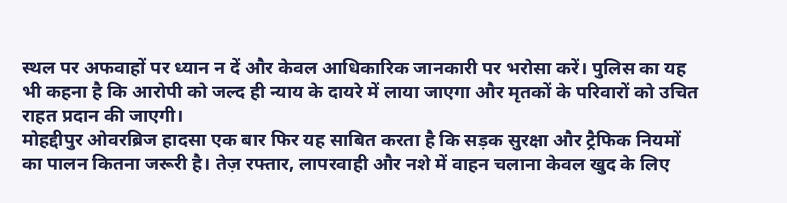स्थल पर अफवाहों पर ध्यान न दें और केवल आधिकारिक जानकारी पर भरोसा करें। पुलिस का यह भी कहना है कि आरोपी को जल्द ही न्याय के दायरे में लाया जाएगा और मृतकों के परिवारों को उचित राहत प्रदान की जाएगी।
मोहद्दीपुर ओवरब्रिज हादसा एक बार फिर यह साबित करता है कि सड़क सुरक्षा और ट्रैफिक नियमों का पालन कितना जरूरी है। तेज़ रफ्तार, लापरवाही और नशे में वाहन चलाना केवल खुद के लिए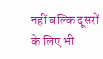नहीं बल्कि दूसरों के लिए भी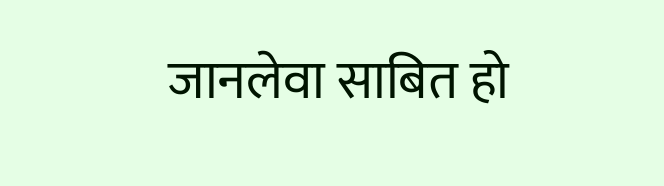जानलेवा साबित हो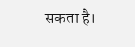सकता है।